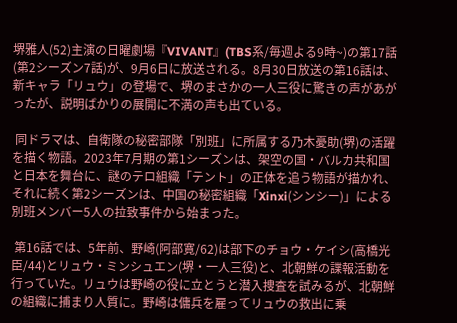堺雅人(52)主演の日曜劇場『VIVANT』(TBS系/毎週よる9時~)の第17話(第2シーズン7話)が、9月6日に放送される。8月30日放送の第16話は、新キャラ「リュウ」の登場で、堺のまさかの一人三役に驚きの声があがったが、説明ばかりの展開に不満の声も出ている。

 同ドラマは、自衛隊の秘密部隊「別班」に所属する乃木憂助(堺)の活躍を描く物語。2023年7月期の第1シーズンは、架空の国・バルカ共和国と日本を舞台に、謎のテロ組織「テント」の正体を追う物語が描かれ、それに続く第2シーズンは、中国の秘密組織「Xinxi(シンシー)」による別班メンバー5人の拉致事件から始まった。

 第16話では、5年前、野崎(阿部寛/62)は部下のチョウ・ケイシ(高橋光臣/44)とリュウ・ミンシュエン(堺・一人三役)と、北朝鮮の諜報活動を行っていた。リュウは野崎の役に立とうと潜入捜査を試みるが、北朝鮮の組織に捕まり人質に。野崎は傭兵を雇ってリュウの救出に乗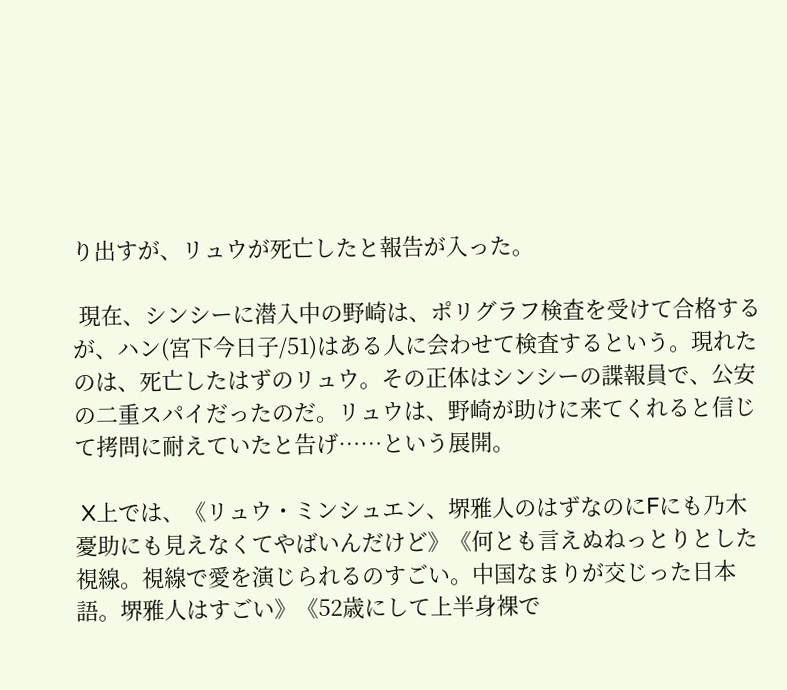り出すが、リュウが死亡したと報告が入った。

 現在、シンシーに潜入中の野崎は、ポリグラフ検査を受けて合格するが、ハン(宮下今日子/51)はある人に会わせて検査するという。現れたのは、死亡したはずのリュウ。その正体はシンシーの諜報員で、公安の二重スパイだったのだ。リュウは、野崎が助けに来てくれると信じて拷問に耐えていたと告げ……という展開。

 X上では、《リュウ・ミンシュエン、堺雅人のはずなのにFにも乃木憂助にも見えなくてやばいんだけど》《何とも言えぬねっとりとした視線。視線で愛を演じられるのすごい。中国なまりが交じった日本語。堺雅人はすごい》《52歳にして上半身裸で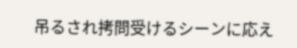吊るされ拷問受けるシーンに応え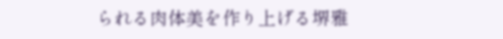られる肉体美を作り上げる堺雅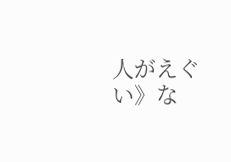人がえぐい》な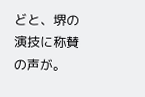どと、堺の演技に称賛の声が。